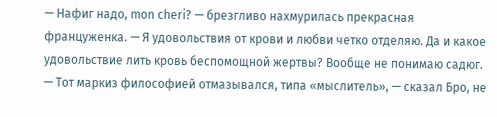— Нафиг надо, mon cheri? — брезгливо нахмурилась прекрасная француженка. — Я удовольствия от крови и любви четко отделяю. Да и какое удовольствие лить кровь беспомощной жертвы? Вообще не понимаю садюг.
— Тот маркиз философией отмазывался, типа «мыслитель», — сказал Бро, не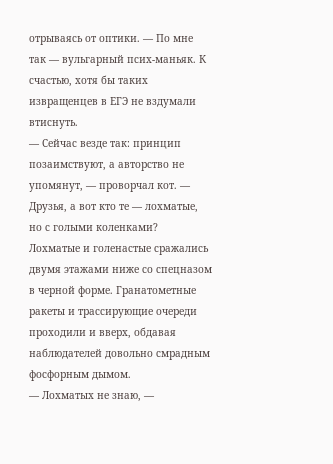отрываясь от оптики. — По мне так — вульгарный псих-маньяк. К счастью, хотя бы таких извращенцев в ЕГЭ не вздумали втиснуть.
— Сейчас везде так: принцип позаимствуют, а авторство не упомянут, — проворчал кот. — Друзья, а вот кто те — лохматые, но с голыми коленками?
Лохматые и голенастые сражались двумя этажами ниже со спецназом в черной форме. Гранатометные ракеты и трассирующие очереди проходили и вверх, обдавая наблюдателей довольно смрадным фосфорным дымом.
— Лохматых не знаю, —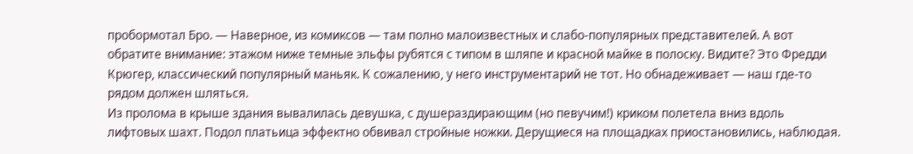пробормотал Бро. — Наверное, из комиксов — там полно малоизвестных и слабо-популярных представителей. А вот обратите внимание: этажом ниже темные эльфы рубятся с типом в шляпе и красной майке в полоску. Видите? Это Фредди Крюгер, классический популярный маньяк. К сожалению, у него инструментарий не тот. Но обнадеживает — наш где-то рядом должен шляться.
Из пролома в крыше здания вывалилась девушка, с душераздирающим (но певучим!) криком полетела вниз вдоль лифтовых шахт. Подол платьица эффектно обвивал стройные ножки. Дерущиеся на площадках приостановились, наблюдая.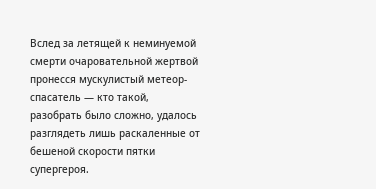Вслед за летящей к неминуемой смерти очаровательной жертвой пронесся мускулистый метеор-спасатель — кто такой, разобрать было сложно, удалось разглядеть лишь раскаленные от бешеной скорости пятки супергероя.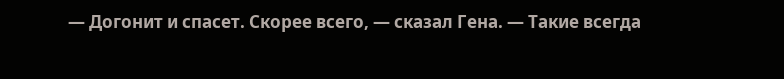— Догонит и спасет. Скорее всего, — сказал Гена. — Такие всегда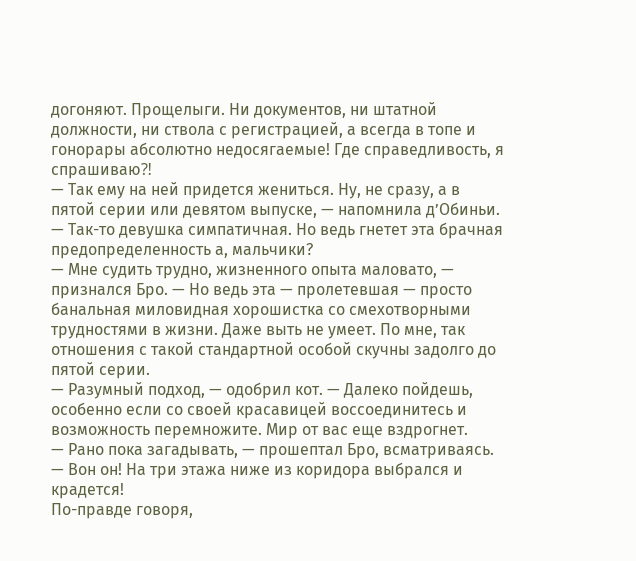догоняют. Прощелыги. Ни документов, ни штатной должности, ни ствола с регистрацией, а всегда в топе и гонорары абсолютно недосягаемые! Где справедливость, я спрашиваю⁈
— Так ему на ней придется жениться. Ну, не сразу, а в пятой серии или девятом выпуске, — напомнила д’Обиньи. — Так-то девушка симпатичная. Но ведь гнетет эта брачная предопределенность а, мальчики?
— Мне судить трудно, жизненного опыта маловато, — признался Бро. — Но ведь эта — пролетевшая — просто банальная миловидная хорошистка со смехотворными трудностями в жизни. Даже выть не умеет. По мне, так отношения с такой стандартной особой скучны задолго до пятой серии.
— Разумный подход, — одобрил кот. — Далеко пойдешь, особенно если со своей красавицей воссоединитесь и возможность перемножите. Мир от вас еще вздрогнет.
— Рано пока загадывать, — прошептал Бро, всматриваясь. — Вон он! На три этажа ниже из коридора выбрался и крадется!
По-правде говоря,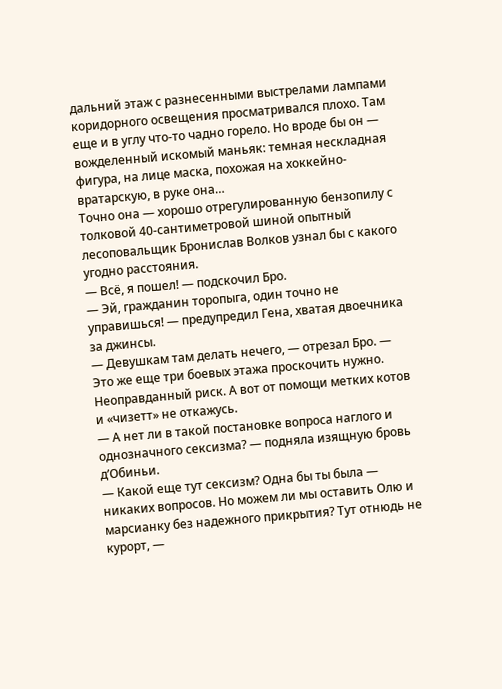дальний этаж с разнесенными выстрелами лампами коридорного освещения просматривался плохо. Там еще и в углу что-то чадно горело. Но вроде бы он — вожделенный искомый маньяк: темная нескладная фигура, на лице маска, похожая на хоккейно-вратарскую, в руке она…
Точно она — хорошо отрегулированную бензопилу с толковой 40-сантиметровой шиной опытный лесоповальщик Бронислав Волков узнал бы с какого угодно расстояния.
— Всё, я пошел! — подскочил Бро.
— Эй, гражданин торопыга, один точно не управишься! — предупредил Гена, хватая двоечника за джинсы.
— Девушкам там делать нечего, — отрезал Бро. — Это же еще три боевых этажа проскочить нужно. Неоправданный риск. А вот от помощи метких котов и «чизетт» не откажусь.
— А нет ли в такой постановке вопроса наглого и однозначного сексизма? — подняла изящную бровь д’Обиньи.
— Какой еще тут сексизм? Одна бы ты была — никаких вопросов. Но можем ли мы оставить Олю и марсианку без надежного прикрытия? Тут отнюдь не курорт, —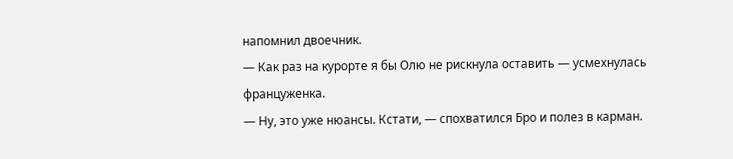напомнил двоечник.
— Как раз на курорте я бы Олю не рискнула оставить — усмехнулась француженка.
— Ну, это уже нюансы. Кстати, — спохватился Бро и полез в карман.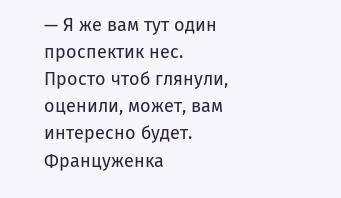— Я же вам тут один проспектик нес. Просто чтоб глянули, оценили, может, вам интересно будет.
Француженка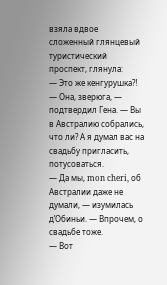взяла вдвое сложенный глянцевый туристический проспект, глянула:
— Это же кенгурушка⁈
— Она, зверюга, — подтвердил Гена. — Вы в Австралию собрались, что ли? А я думал вас на свадьбу пригласить, потусоваться.
— Да мы, mon cheri, об Австралии даже не думали, — изумилась д’Обиньи. — Впрочем, о свадьбе тоже.
— Вот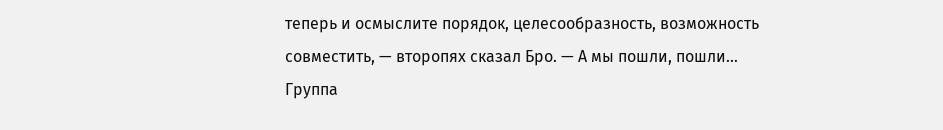теперь и осмыслите порядок, целесообразность, возможность совместить, — второпях сказал Бро. — А мы пошли, пошли…
Группа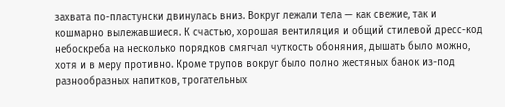захвата по-пластунски двинулась вниз. Вокруг лежали тела — как свежие, так и кошмарно вылежавшиеся. К счастью, хорошая вентиляция и общий стилевой дресс-код небоскреба на несколько порядков смягчал чуткость обоняния, дышать было можно, хотя и в меру противно. Кроме трупов вокруг было полно жестяных банок из-под разнообразных напитков, трогательных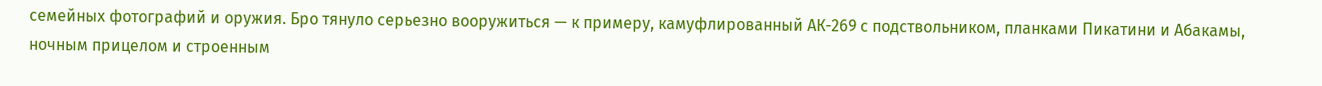семейных фотографий и оружия. Бро тянуло серьезно вооружиться — к примеру, камуфлированный АК-269 с подствольником, планками Пикатини и Абакамы, ночным прицелом и строенным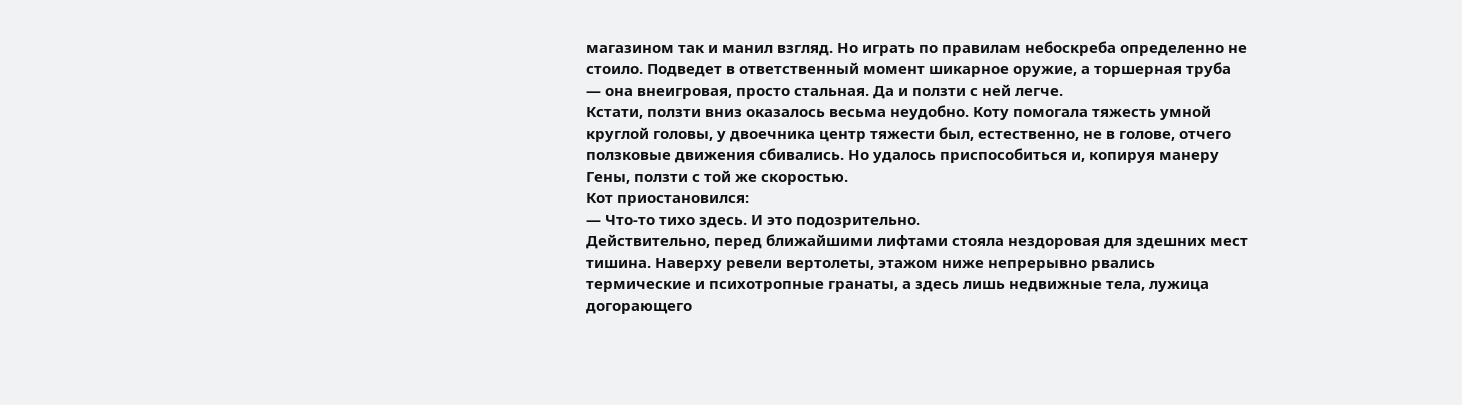магазином так и манил взгляд. Но играть по правилам небоскреба определенно не стоило. Подведет в ответственный момент шикарное оружие, а торшерная труба — она внеигровая, просто стальная. Да и ползти с ней легче.
Кстати, ползти вниз оказалось весьма неудобно. Коту помогала тяжесть умной круглой головы, у двоечника центр тяжести был, естественно, не в голове, отчего ползковые движения сбивались. Но удалось приспособиться и, копируя манеру Гены, ползти с той же скоростью.
Кот приостановился:
— Что-то тихо здесь. И это подозрительно.
Действительно, перед ближайшими лифтами стояла нездоровая для здешних мест тишина. Наверху ревели вертолеты, этажом ниже непрерывно рвались термические и психотропные гранаты, а здесь лишь недвижные тела, лужица догорающего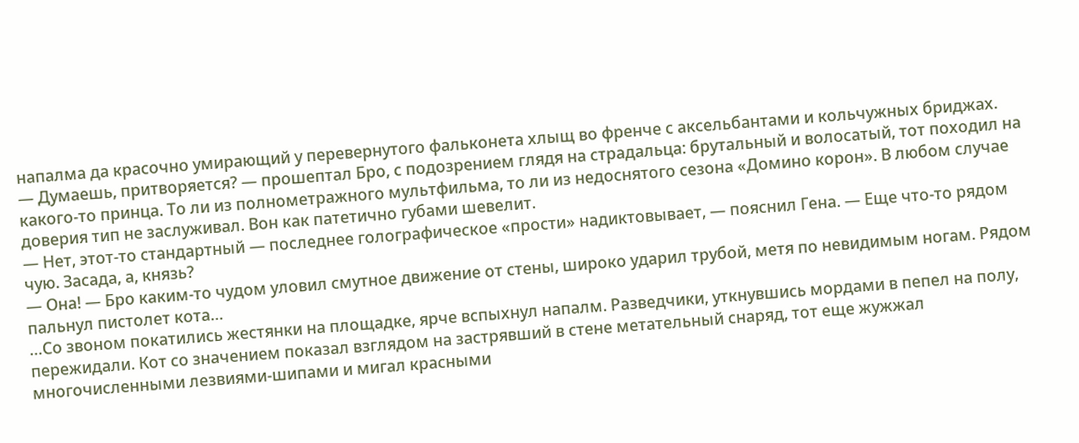напалма да красочно умирающий у перевернутого фальконета хлыщ во френче с аксельбантами и кольчужных бриджах.
— Думаешь, притворяется? — прошептал Бро, с подозрением глядя на страдальца: брутальный и волосатый, тот походил на какого-то принца. То ли из полнометражного мультфильма, то ли из недоснятого сезона «Домино корон». В любом случае доверия тип не заслуживал. Вон как патетично губами шевелит.
— Нет, этот-то стандартный — последнее голографическое «прости» надиктовывает, — пояснил Гена. — Еще что-то рядом чую. Засада, а, князь?
— Она! — Бро каким-то чудом уловил смутное движение от стены, широко ударил трубой, метя по невидимым ногам. Рядом пальнул пистолет кота…
…Со звоном покатились жестянки на площадке, ярче вспыхнул напалм. Разведчики, уткнувшись мордами в пепел на полу, пережидали. Кот со значением показал взглядом на застрявший в стене метательный снаряд, тот еще жужжал многочисленными лезвиями-шипами и мигал красными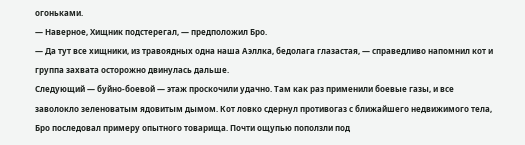огоньками.
— Наверное, Хищник подстерегал, — предположил Бро.
— Да тут все хищники, из травоядных одна наша Аэллка, бедолага глазастая, — справедливо напомнил кот и группа захвата осторожно двинулась дальше.
Следующий — буйно-боевой — этаж проскочили удачно. Там как раз применили боевые газы, и все заволокло зеленоватым ядовитым дымом. Кот ловко сдернул противогаз с ближайшего недвижимого тела, Бро последовал примеру опытного товарища. Почти ощупью поползли под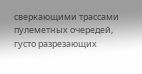сверкающими трассами пулеметных очередей, густо разрезающих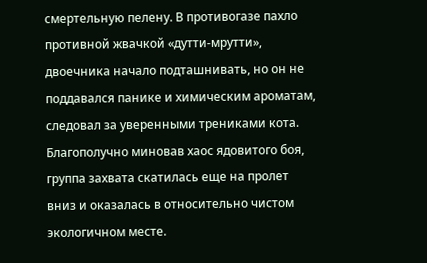смертельную пелену. В противогазе пахло противной жвачкой «дутти-мрутти», двоечника начало подташнивать, но он не поддавался панике и химическим ароматам, следовал за уверенными трениками кота.
Благополучно миновав хаос ядовитого боя, группа захвата скатилась еще на пролет вниз и оказалась в относительно чистом экологичном месте.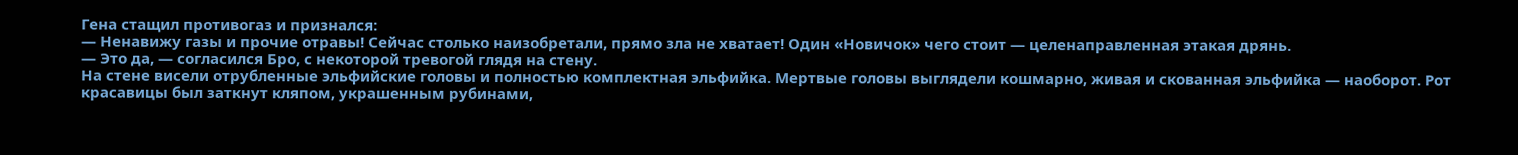Гена стащил противогаз и признался:
— Ненавижу газы и прочие отравы! Сейчас столько наизобретали, прямо зла не хватает! Один «Новичок» чего стоит — целенаправленная этакая дрянь.
— Это да, — согласился Бро, с некоторой тревогой глядя на стену.
На стене висели отрубленные эльфийские головы и полностью комплектная эльфийка. Мертвые головы выглядели кошмарно, живая и скованная эльфийка — наоборот. Рот красавицы был заткнут кляпом, украшенным рубинами,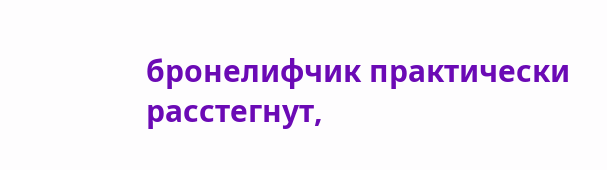бронелифчик практически расстегнут,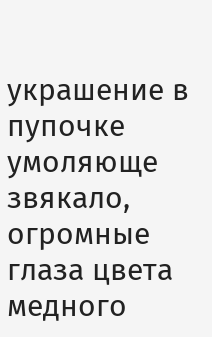украшение в пупочке умоляюще звякало, огромные глаза цвета медного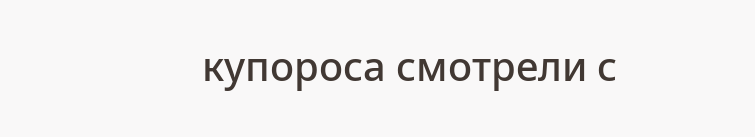купороса смотрели с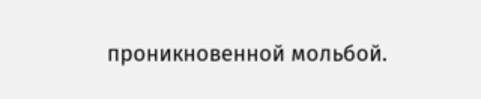проникновенной мольбой.